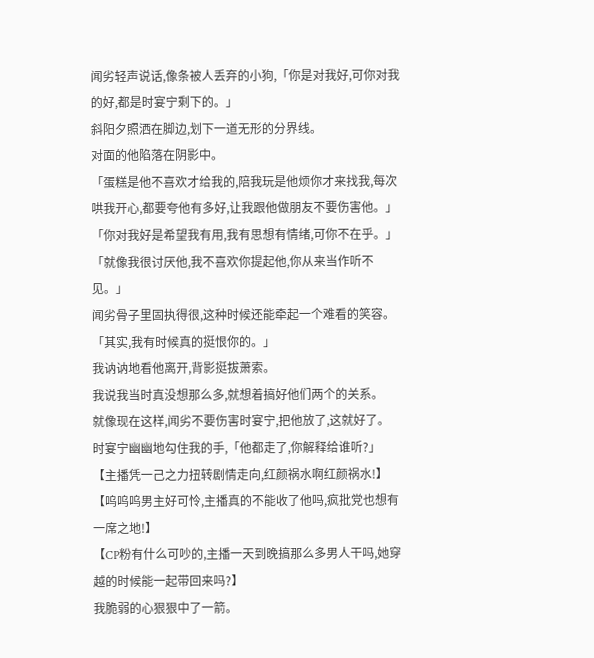闻劣轻声说话,像条被人丢弃的小狗,「你是对我好,可你对我的好,都是时宴宁剩下的。」
斜阳夕照洒在脚边,划下一道无形的分界线。
对面的他陷落在阴影中。
「蛋糕是他不喜欢才给我的,陪我玩是他烦你才来找我,每次哄我开心,都要夸他有多好,让我跟他做朋友不要伤害他。」
「你对我好是希望我有用,我有思想有情绪,可你不在乎。」
「就像我很讨厌他,我不喜欢你提起他,你从来当作听不见。」
闻劣骨子里固执得很,这种时候还能牵起一个难看的笑容。
「其实,我有时候真的挺恨你的。」
我讷讷地看他离开,背影挺拔萧索。
我说我当时真没想那么多,就想着搞好他们两个的关系。
就像现在这样,闻劣不要伤害时宴宁,把他放了,这就好了。
时宴宁幽幽地勾住我的手,「他都走了,你解释给谁听?」
【主播凭一己之力扭转剧情走向,红颜祸水啊红颜祸水!】
【呜呜呜男主好可怜,主播真的不能收了他吗,疯批党也想有一席之地!】
【CP粉有什么可吵的,主播一天到晚搞那么多男人干吗,她穿越的时候能一起带回来吗?】
我脆弱的心狠狠中了一箭。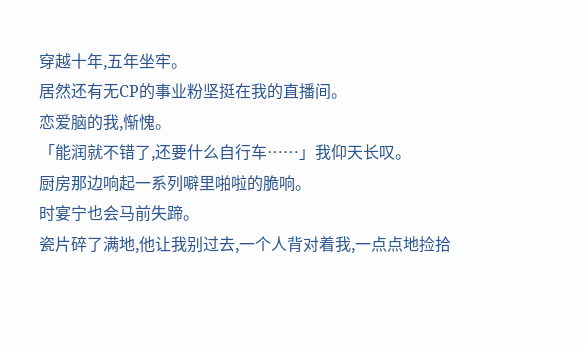穿越十年,五年坐牢。
居然还有无CP的事业粉坚挺在我的直播间。
恋爱脑的我,惭愧。
「能润就不错了,还要什么自行车……」我仰天长叹。
厨房那边响起一系列噼里啪啦的脆响。
时宴宁也会马前失蹄。
瓷片碎了满地,他让我别过去,一个人背对着我,一点点地捡拾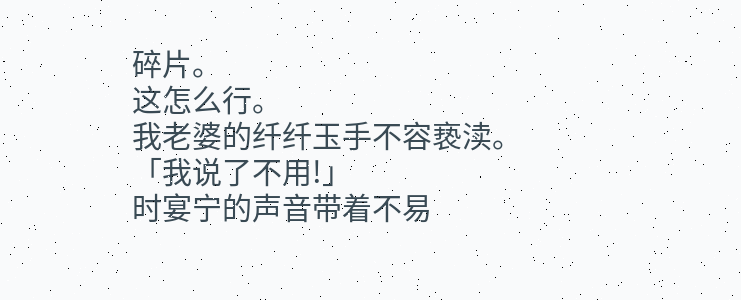碎片。
这怎么行。
我老婆的纤纤玉手不容亵渎。
「我说了不用!」
时宴宁的声音带着不易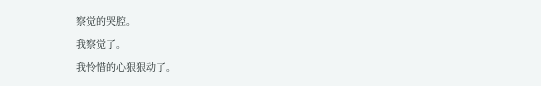察觉的哭腔。
我察觉了。
我怜惜的心狠狠动了。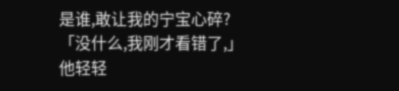是谁,敢让我的宁宝心碎?
「没什么,我刚才看错了,」他轻轻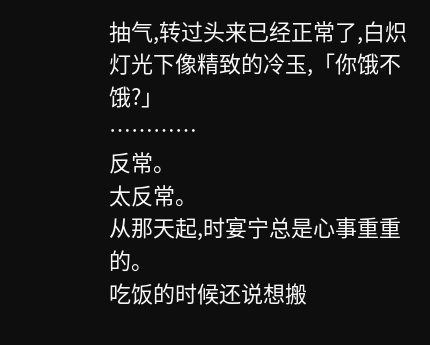抽气,转过头来已经正常了,白炽灯光下像精致的冷玉,「你饿不饿?」
…………
反常。
太反常。
从那天起,时宴宁总是心事重重的。
吃饭的时候还说想搬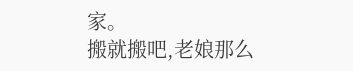家。
搬就搬吧,老娘那么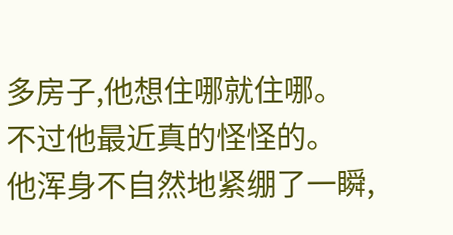多房子,他想住哪就住哪。
不过他最近真的怪怪的。
他浑身不自然地紧绷了一瞬,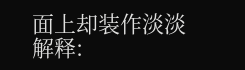面上却装作淡淡解释: